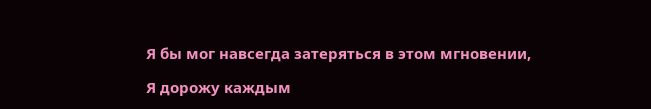Я бы мог навсегда затеряться в этом мгновении,

Я дорожу каждым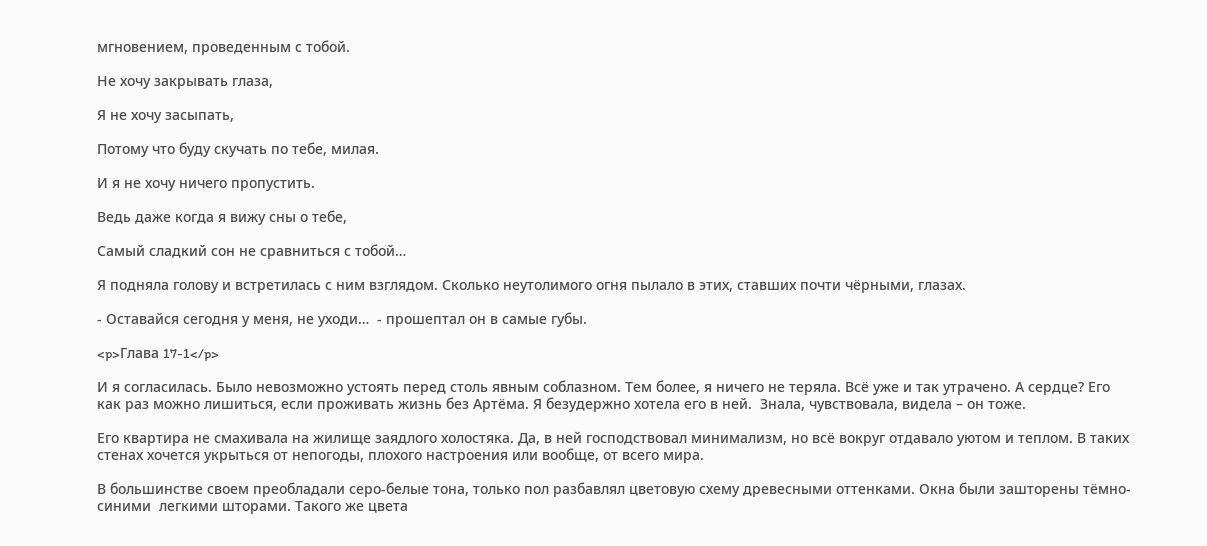мгновением, проведенным с тобой.

Не хочу закрывать глаза,

Я не хочу засыпать,

Потому что буду скучать по тебе, милая.

И я не хочу ничего пропустить.

Ведь даже когда я вижу сны о тебе,

Самый сладкий сон не сравниться с тобой…

Я подняла голову и встретилась с ним взглядом. Сколько неутолимого огня пылало в этих, ставших почти чёрными, глазах.

- Оставайся сегодня у меня, не уходи…  - прошептал он в самые губы.

<p>Глава 17-1</p>

И я согласилась. Было невозможно устоять перед столь явным соблазном. Тем более, я ничего не теряла. Всё уже и так утрачено. А сердце? Его как раз можно лишиться, если проживать жизнь без Артёма. Я безудержно хотела его в ней.  Знала, чувствовала, видела – он тоже.

Его квартира не смахивала на жилище заядлого холостяка. Да, в ней господствовал минимализм, но всё вокруг отдавало уютом и теплом. В таких стенах хочется укрыться от непогоды, плохого настроения или вообще, от всего мира.

В большинстве своем преобладали серо-белые тона, только пол разбавлял цветовую схему древесными оттенками. Окна были зашторены тёмно-синими  легкими шторами. Такого же цвета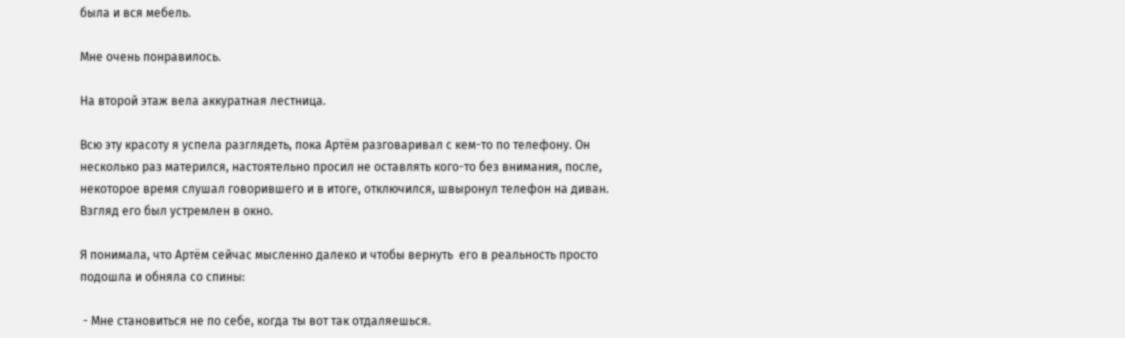была и вся мебель.

Мне очень понравилось.

На второй этаж вела аккуратная лестница.

Всю эту красоту я успела разглядеть, пока Артём разговаривал с кем-то по телефону. Он несколько раз матерился, настоятельно просил не оставлять кого-то без внимания, после, некоторое время слушал говорившего и в итоге, отключился, швыронул телефон на диван. Взгляд его был устремлен в окно.

Я понимала, что Артём сейчас мысленно далеко и чтобы вернуть  его в реальность просто подошла и обняла со спины:

 - Мне становиться не по себе, когда ты вот так отдаляешься.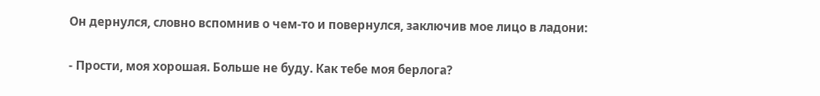Он дернулся, словно вспомнив о чем-то и повернулся, заключив мое лицо в ладони:

- Прости, моя хорошая. Больше не буду. Как тебе моя берлога?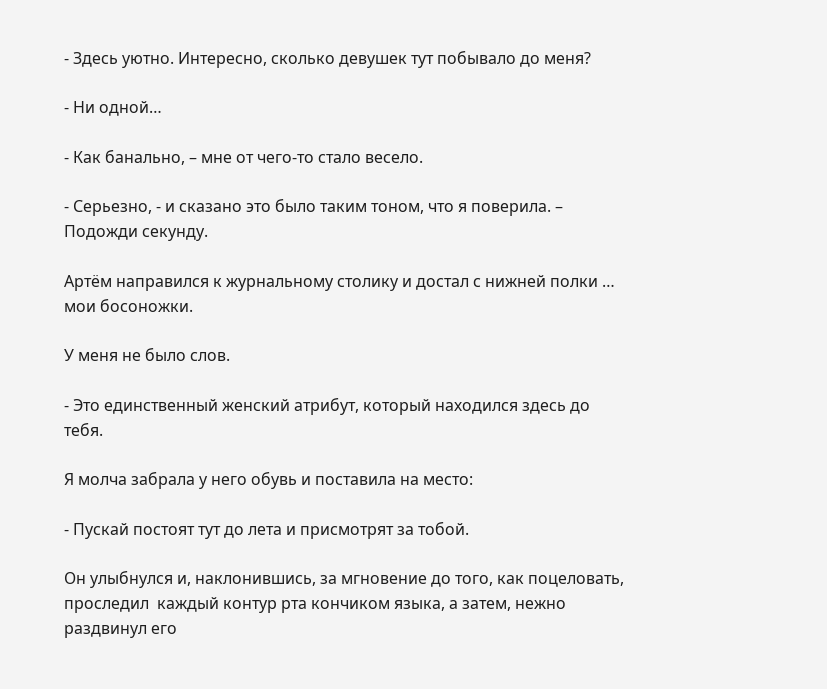- Здесь уютно. Интересно, сколько девушек тут побывало до меня?

- Ни одной…

- Как банально, – мне от чего-то стало весело.

- Серьезно, - и сказано это было таким тоном, что я поверила. – Подожди секунду.

Артём направился к журнальному столику и достал с нижней полки … мои босоножки.

У меня не было слов.

- Это единственный женский атрибут, который находился здесь до тебя.

Я молча забрала у него обувь и поставила на место:

- Пускай постоят тут до лета и присмотрят за тобой.

Он улыбнулся и, наклонившись, за мгновение до того, как поцеловать, проследил  каждый контур рта кончиком языка, а затем, нежно раздвинул его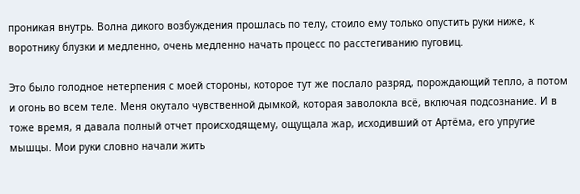проникая внутрь. Волна дикого возбуждения прошлась по телу, стоило ему только опустить руки ниже, к воротнику блузки и медленно, очень медленно начать процесс по расстегиванию пуговиц.

Это было голодное нетерпения с моей стороны, которое тут же послало разряд, порождающий тепло, а потом и огонь во всем теле. Меня окутало чувственной дымкой, которая заволокла всё, включая подсознание. И в тоже время, я давала полный отчет происходящему, ощущала жар, исходивший от Артёма, его упругие мышцы. Мои руки словно начали жить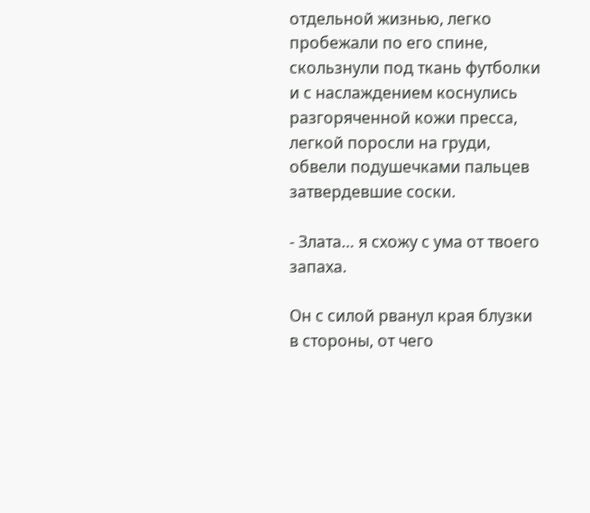отдельной жизнью, легко пробежали по его спине, скользнули под ткань футболки и с наслаждением коснулись разгоряченной кожи пресса, легкой поросли на груди, обвели подушечками пальцев затвердевшие соски.

- Злата… я схожу с ума от твоего запаха.

Он с силой рванул края блузки в стороны, от чего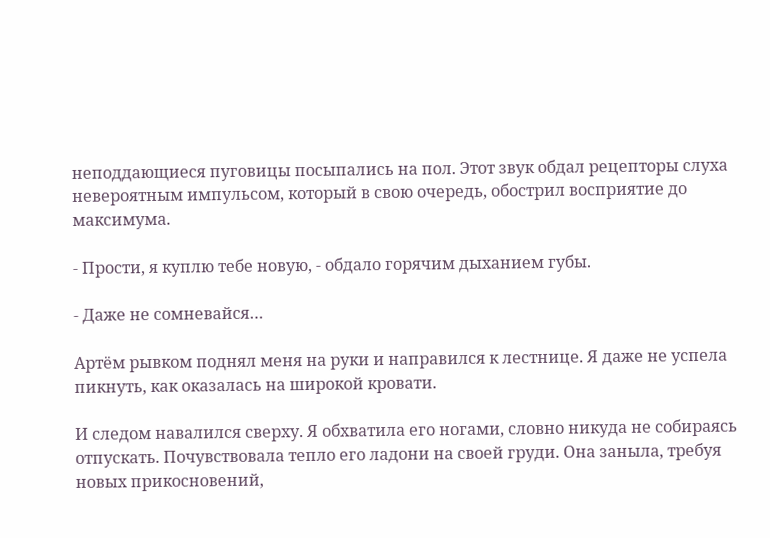неподдающиеся пуговицы посыпались на пол. Этот звук обдал рецепторы слуха невероятным импульсом, который в свою очередь, обострил восприятие до максимума.

- Прости, я куплю тебе новую, - обдало горячим дыханием губы.

- Даже не сомневайся…

Артём рывком поднял меня на руки и направился к лестнице. Я даже не успела пикнуть, как оказалась на широкой кровати.

И следом навалился сверху. Я обхватила его ногами, словно никуда не собираясь отпускать. Почувствовала тепло его ладони на своей груди. Она заныла, требуя новых прикосновений,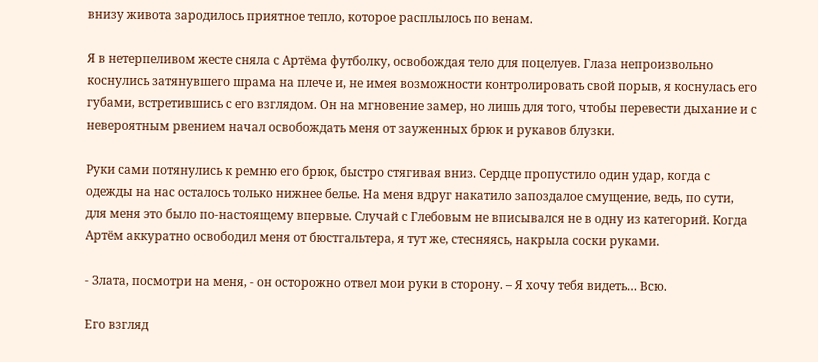внизу живота зародилось приятное тепло, которое расплылось по венам.

Я в нетерпеливом жесте сняла с Артёма футболку, освобождая тело для поцелуев. Глаза непроизвольно коснулись затянувшего шрама на плече и, не имея возможности контролировать свой порыв, я коснулась его губами, встретившись с его взглядом. Он на мгновение замер, но лишь для того, чтобы перевести дыхание и с невероятным рвением начал освобождать меня от зауженных брюк и рукавов блузки.

Руки сами потянулись к ремню его брюк, быстро стягивая вниз. Сердце пропустило один удар, когда с одежды на нас осталось только нижнее белье. На меня вдруг накатило запоздалое смущение, ведь, по сути, для меня это было по-настоящему впервые. Случай с Глебовым не вписывался не в одну из категорий. Когда Артём аккуратно освободил меня от бюстгальтера, я тут же, стесняясь, накрыла соски руками.

- Злата, посмотри на меня, - он осторожно отвел мои руки в сторону. – Я хочу тебя видеть… Всю.

Его взгляд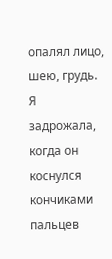опалял лицо, шею, грудь. Я задрожала, когда он коснулся кончиками пальцев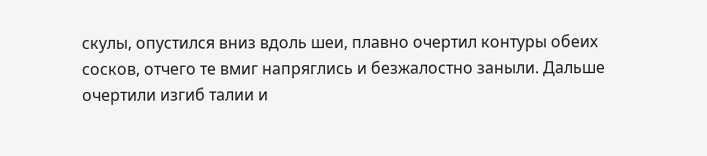скулы, опустился вниз вдоль шеи, плавно очертил контуры обеих сосков, отчего те вмиг напряглись и безжалостно заныли. Дальше очертили изгиб талии и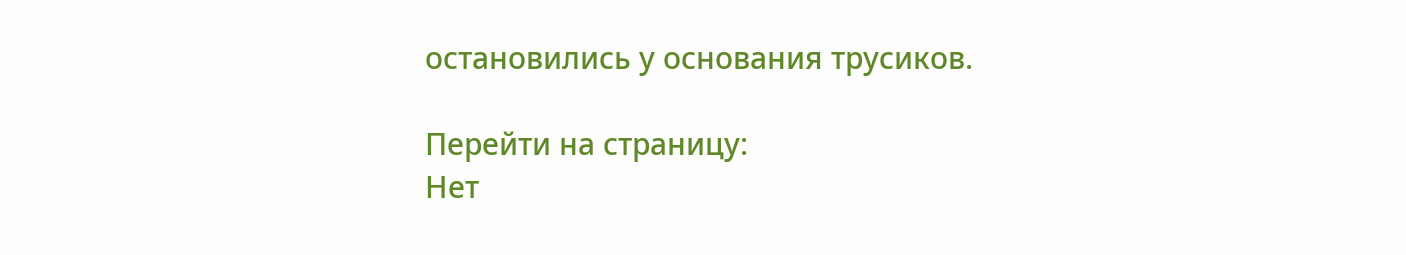остановились у основания трусиков.

Перейти на страницу:
Нет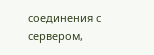соединения с сервером,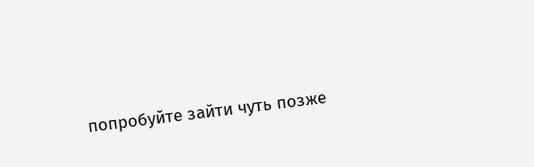попробуйте зайти чуть позже